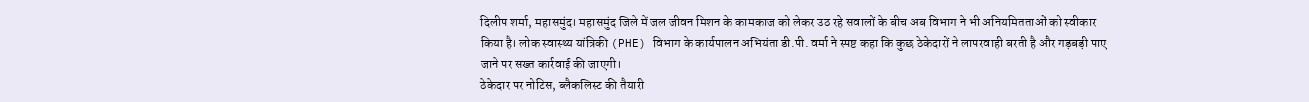दिलीप शर्मा, महासमुंद। महासमुंद जिले में जल जीवन मिशन के कामकाज को लेकर उठ रहे सवालों के बीच अब विभाग ने भी अनियमितताओं को स्वीकार किया है। लोक स्वास्थ्य यांत्रिकी (PHE) विभाग के कार्यपालन अभियंता डी.पी. वर्मा ने स्पष्ट कहा कि कुछ ठेकेदारों ने लापरवाही बरती है और गड़बड़ी पाए जाने पर सख्त कार्रवाई की जाएगी।
ठेकेदार पर नोटिस, ब्लैकलिस्ट की तैयारी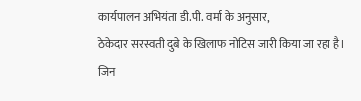कार्यपालन अभियंता डी.पी. वर्मा के अनुसार,
ठेकेदार सरस्वती दुबे के खिलाफ नोटिस जारी किया जा रहा है।
जिन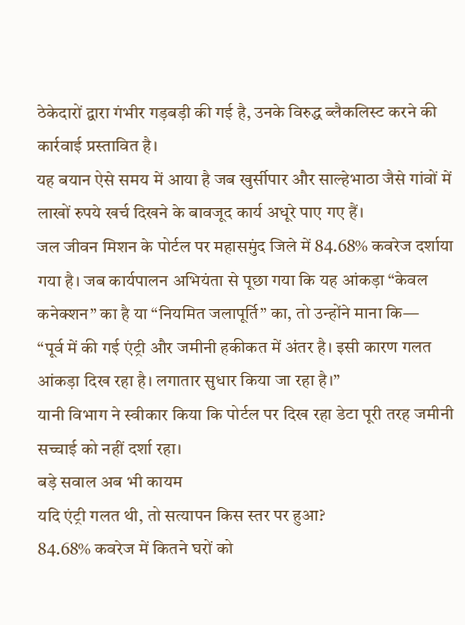ठेकेदारों द्वारा गंभीर गड़बड़ी की गई है, उनके विरुद्ध ब्लैकलिस्ट करने की कार्रवाई प्रस्तावित है।
यह बयान ऐसे समय में आया है जब खुर्सीपार और साल्हेभाठा जैसे गांवों में लाखों रुपये खर्च दिखने के बावजूद कार्य अधूरे पाए गए हैं।
जल जीवन मिशन के पोर्टल पर महासमुंद जिले में 84.68% कवरेज दर्शाया गया है। जब कार्यपालन अभियंता से पूछा गया कि यह आंकड़ा “केवल कनेक्शन” का है या “नियमित जलापूर्ति” का, तो उन्होंने माना कि—
“पूर्व में की गई एंट्री और जमीनी हकीकत में अंतर है। इसी कारण गलत आंकड़ा दिख रहा है। लगातार सुधार किया जा रहा है।”
यानी विभाग ने स्वीकार किया कि पोर्टल पर दिख रहा डेटा पूरी तरह जमीनी सच्चाई को नहीं दर्शा रहा।
बड़े सवाल अब भी कायम
यदि एंट्री गलत थी, तो सत्यापन किस स्तर पर हुआ?
84.68% कवरेज में कितने घरों को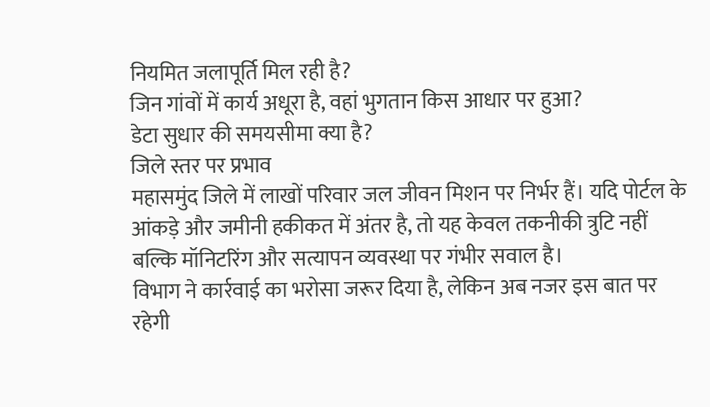नियमित जलापूर्ति मिल रही है?
जिन गांवों में कार्य अधूरा है, वहां भुगतान किस आधार पर हुआ?
डेटा सुधार की समयसीमा क्या है?
जिले स्तर पर प्रभाव
महासमुंद जिले में लाखों परिवार जल जीवन मिशन पर निर्भर हैं। यदि पोर्टल के आंकड़े और जमीनी हकीकत में अंतर है, तो यह केवल तकनीकी त्रुटि नहीं बल्कि मॉनिटरिंग और सत्यापन व्यवस्था पर गंभीर सवाल है।
विभाग ने कार्रवाई का भरोसा जरूर दिया है, लेकिन अब नजर इस बात पर रहेगी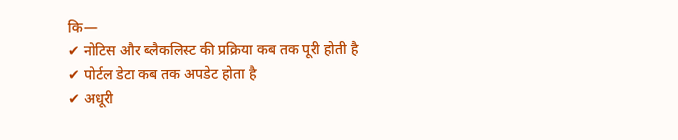कि—
✔ नोटिस और ब्लैकलिस्ट की प्रक्रिया कब तक पूरी होती है
✔ पोर्टल डेटा कब तक अपडेट होता है
✔ अधूरी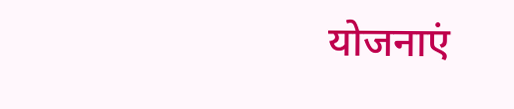योजनाएं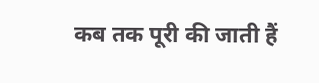कब तक पूरी की जाती हैं